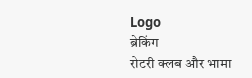Logo
ब्रेकिंग
रोटरी क्लब और भामा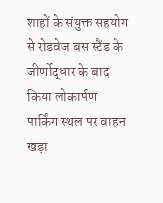शाहों के संयुक्त सहयोग से रोडवेज बस स्टैंड के जीर्णोद्धार के बाद किया लोकार्पण पार्किंग स्थल पर वाहन खड़ा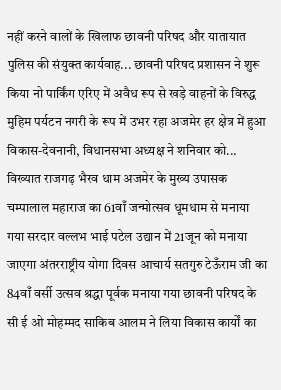नहीं करने वालों के खिलाफ छावनी परिषद और यातायात पुलिस की संयुक्त कार्यवाह... छावनी परिषद प्रशासन ने शुरू किया नो पार्किंग एरिए में अवैध रूप से खड़े वाहनों के विरुद्ध मुहिम पर्यटन नगरी के रूप में उभर रहा अजमेर हर क्षेत्र में हुआ विकास-देवनानी, विधानसभा अध्यक्ष ने शनिवार को... विख्यात राजगढ़ भैरव धाम अजमेर के मुख्य उपासक चम्पालाल महाराज का 61वाँ जन्मोत्सव धूमधाम से मनाया गया सरदार वल्लभ भाई पटेल उद्यान में 21जून को मनाया जाएगा अंतरराष्ट्रीय योगा दिवस आचार्य सतगुरु टेऊँराम जी का 84वाँ वर्सी उत्सव श्रद्धा पूर्वक मनाया गया छावनी परिषद के सी ई ओ मोहम्मद साकिब आलम ने लिया विकास कार्यों का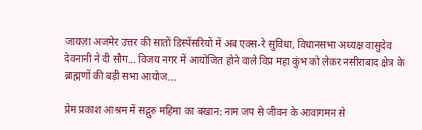जायज़ा अजमेर उत्तर की सातों डिस्पेंसरियों में अब एक्स-रे सुविधा, विधानसभा अध्यक्ष वासुदेव देवनानी ने दी सौग... विजय नगर में आयोजित होने वाले विप्र महा कुंभ को लेकर नसीराबाद क्षेत्र के ब्राह्मणों की बड़ी सभा आयोज...

प्रेम प्रकाश आश्रम में सद्गुरु महिमा का बखान: नाम जप से जीवन के आवागमन से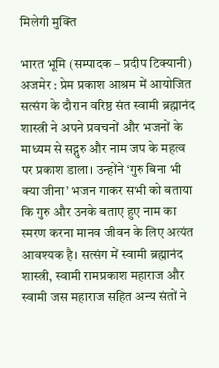मिलेगी मुक्ति

भारत भूमि (सम्पादक – प्रदीप टिक्यानी) अजमेर : प्रेम प्रकाश आश्रम में आयोजित सत्संग के दौरान वरिष्ठ संत स्वामी ब्रह्मानंद शास्त्री ने अपने प्रवचनों और भजनों के माध्यम से सद्गुरु और नाम जप के महत्व पर प्रकाश डाला। उन्होंने ‘गुरु बिना भी क्या जीना’ भजन गाकर सभी को बताया कि गुरु और उनके बताए हुए नाम का स्मरण करना मानव जीवन के लिए अत्यंत आवश्यक है। सत्संग में स्वामी ब्रह्मानंद शास्त्री, स्वामी रामप्रकाश महाराज और स्वामी जस महाराज सहित अन्य संतों ने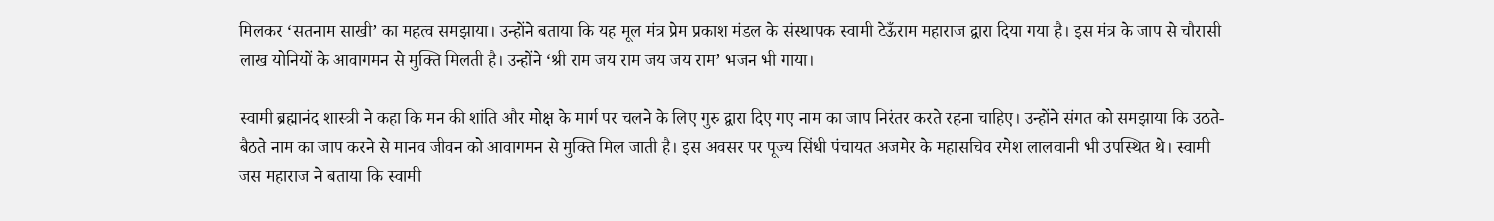मिलकर ‘सतनाम साखी’ का महत्व समझाया। उन्होंने बताया कि यह मूल मंत्र प्रेम प्रकाश मंडल के संस्थापक स्वामी टेऊँराम महाराज द्वारा दिया गया है। इस मंत्र के जाप से चौरासी लाख योनियों के आवागमन से मुक्ति मिलती है। उन्होंने ‘श्री राम जय राम जय जय राम’ भजन भी गाया।

स्वामी ब्रह्मानंद शास्त्री ने कहा कि मन की शांति और मोक्ष के मार्ग पर चलने के लिए गुरु द्वारा दिए गए नाम का जाप निरंतर करते रहना चाहिए। उन्होंने संगत को समझाया कि उठते-बैठते नाम का जाप करने से मानव जीवन को आवागमन से मुक्ति मिल जाती है। इस अवसर पर पूज्य सिंधी पंचायत अजमेर के महासचिव रमेश लालवानी भी उपस्थित थे। स्वामी जस महाराज ने बताया कि स्वामी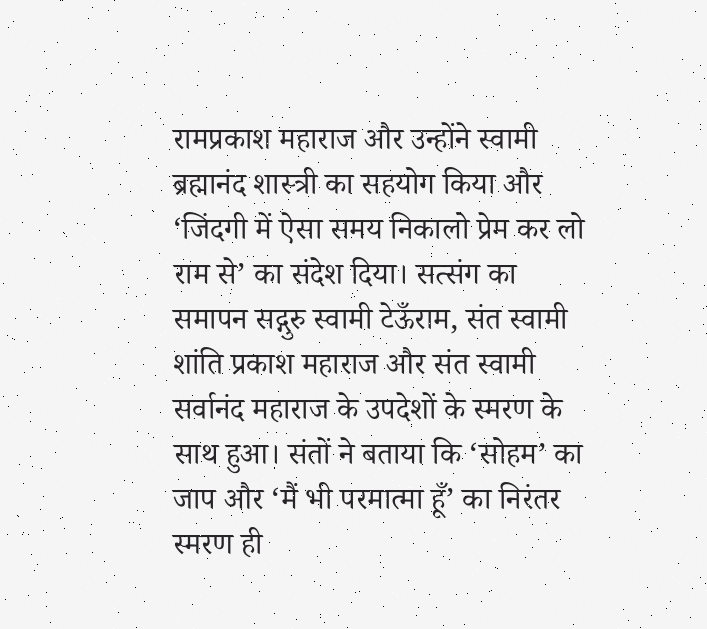रामप्रकाश महाराज और उन्होंने स्वामी ब्रह्मानंद शास्त्री का सहयोग किया और ‘जिंदगी में ऐसा समय निकालो प्रेम कर लो राम से’ का संदेश दिया। सत्संग का समापन सद्गुरु स्वामी टेऊँराम, संत स्वामी शांति प्रकाश महाराज और संत स्वामी सर्वानंद महाराज के उपदेशों के स्मरण के साथ हुआ। संतों ने बताया कि ‘सोहम’ का जाप और ‘मैं भी परमात्मा हूँ’ का निरंतर स्मरण ही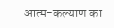आत्म-कल्याण का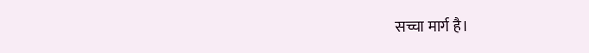सच्चा मार्ग है।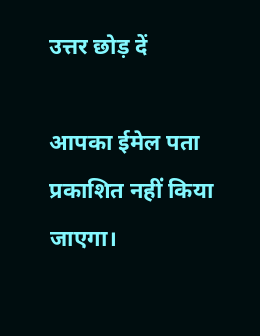उत्तर छोड़ दें

आपका ईमेल पता प्रकाशित नहीं किया जाएगा।